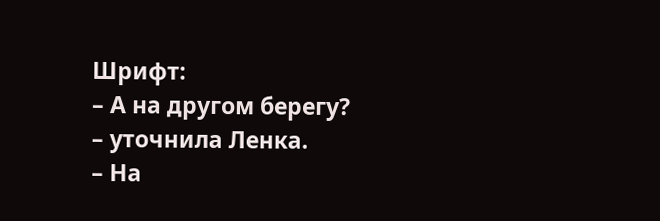Шрифт:
– А на другом берегу?
– уточнила Ленка.
– На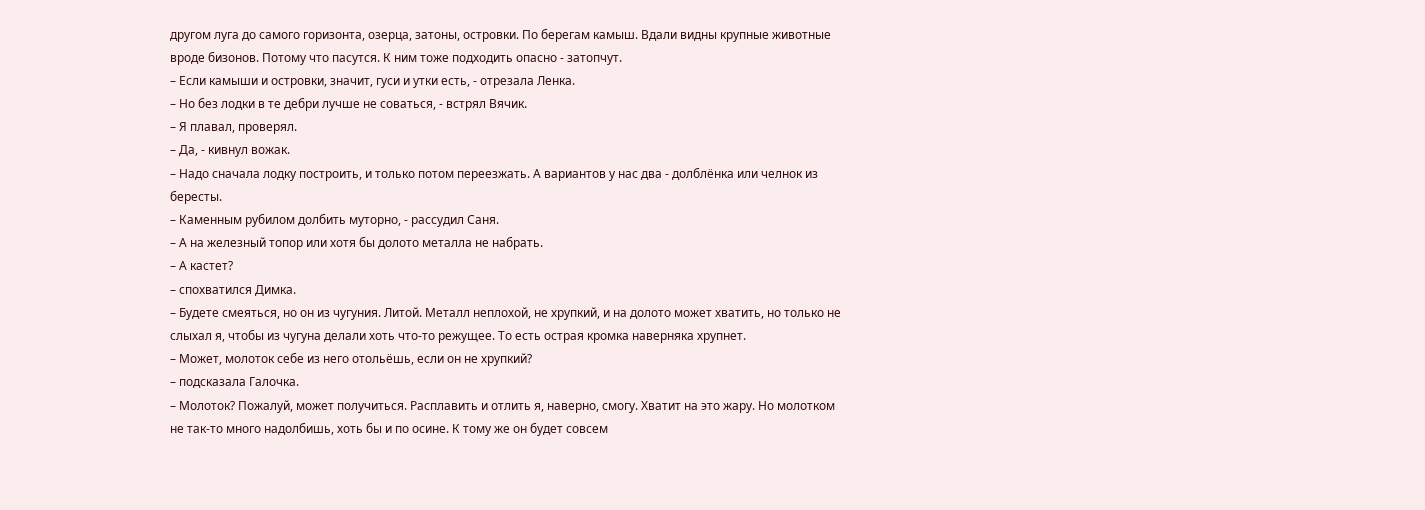другом луга до самого горизонта, озерца, затоны, островки. По берегам камыш. Вдали видны крупные животные вроде бизонов. Потому что пасутся. К ним тоже подходить опасно - затопчут.
– Если камыши и островки, значит, гуси и утки есть, - отрезала Ленка.
– Но без лодки в те дебри лучше не соваться, - встрял Вячик.
– Я плавал, проверял.
– Да, - кивнул вожак.
– Надо сначала лодку построить, и только потом переезжать. А вариантов у нас два - долблёнка или челнок из бересты.
– Каменным рубилом долбить муторно, - рассудил Саня.
– А на железный топор или хотя бы долото металла не набрать.
– А кастет?
– спохватился Димка.
– Будете смеяться, но он из чугуния. Литой. Металл неплохой, не хрупкий, и на долото может хватить, но только не слыхал я, чтобы из чугуна делали хоть что-то режущее. То есть острая кромка наверняка хрупнет.
– Может, молоток себе из него отольёшь, если он не хрупкий?
– подсказала Галочка.
– Молоток? Пожалуй, может получиться. Расплавить и отлить я, наверно, смогу. Хватит на это жару. Но молотком не так-то много надолбишь, хоть бы и по осине. К тому же он будет совсем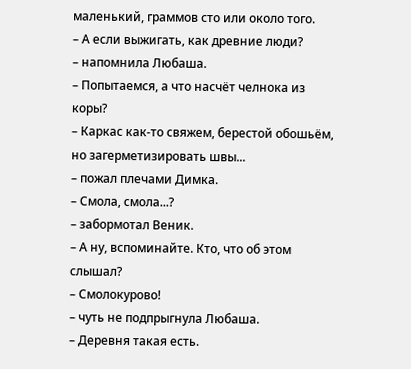маленький, граммов сто или около того.
– А если выжигать, как древние люди?
– напомнила Любаша.
– Попытаемся, а что насчёт челнока из коры?
– Каркас как-то свяжем, берестой обошьём, но загерметизировать швы...
– пожал плечами Димка.
– Смола, смола...?
– забормотал Веник.
– А ну, вспоминайте. Кто, что об этом слышал?
– Смолокурово!
– чуть не подпрыгнула Любаша.
– Деревня такая есть.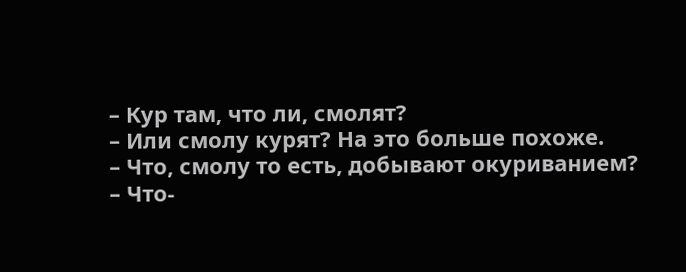– Кур там, что ли, смолят?
– Или смолу курят? На это больше похоже.
– Что, смолу то есть, добывают окуриванием?
– Что-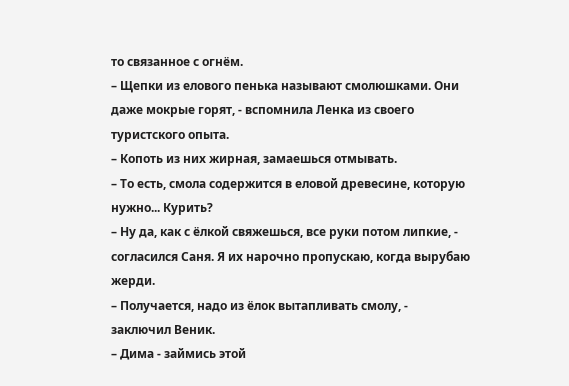то связанное с огнём.
– Щепки из елового пенька называют смолюшками. Они даже мокрые горят, - вспомнила Ленка из своего туристского опыта.
– Копоть из них жирная, замаешься отмывать.
– То есть, смола содержится в еловой древесине, которую нужно... Курить?
– Ну да, как с ёлкой свяжешься, все руки потом липкие, - согласился Саня. Я их нарочно пропускаю, когда вырубаю жерди.
– Получается, надо из ёлок вытапливать смолу, - заключил Веник.
– Дима - займись этой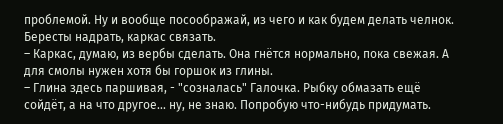проблемой. Ну и вообще посоображай, из чего и как будем делать челнок. Бересты надрать, каркас связать.
– Каркас, думаю, из вербы сделать. Она гнётся нормально, пока свежая. А для смолы нужен хотя бы горшок из глины.
– Глина здесь паршивая, - "созналась" Галочка. Рыбку обмазать ещё сойдёт, а на что другое... ну, не знаю. Попробую что-нибудь придумать.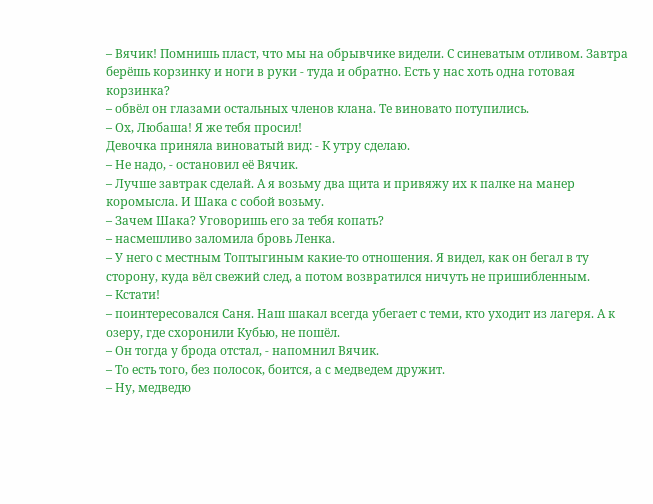– Вячик! Помнишь пласт, что мы на обрывчике видели. С синеватым отливом. Завтра берёшь корзинку и ноги в руки - туда и обратно. Есть у нас хоть одна готовая корзинка?
– обвёл он глазами остальных членов клана. Те виновато потупились.
– Ох, Любаша! Я же тебя просил!
Девочка приняла виноватый вид: - К утру сделаю.
– Не надо, - остановил её Вячик.
– Лучше завтрак сделай. А я возьму два щита и привяжу их к палке на манер коромысла. И Шака с собой возьму.
– Зачем Шака? Уговоришь его за тебя копать?
– насмешливо заломила бровь Ленка.
– У него с местным Топтыгиным какие-то отношения. Я видел, как он бегал в ту сторону, куда вёл свежий след, а потом возвратился ничуть не пришибленным.
– Кстати!
– поинтересовался Саня. Наш шакал всегда убегает с теми, кто уходит из лагеря. А к озеру, где схоронили Кубью, не пошёл.
– Он тогда у брода отстал, - напомнил Вячик.
– То есть того, без полосок, боится, а с медведем дружит.
– Ну, медведю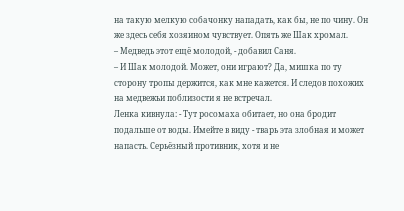на такую мелкую собачонку нападать, как бы, не по чину. Он же здесь себя хозяином чувствует. Опять же Шак хромал.
– Медведь этот ещё молодой, - добавил Саня.
– И Шак молодой. Может, они играют? Да, мишка по ту сторону тропы держится, как мне кажется. И следов похожих на медвежьи поблизости я не встречал.
Ленка кивнула: - Тут росомаха обитает, но она бродит подальше от воды. Имейте в виду - тварь эта злобная и может напасть. Серьёзный противник, хотя и не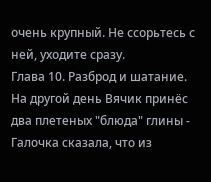очень крупный. Не ссорьтесь с ней, уходите сразу.
Глава 10. Разброд и шатание.
На другой день Вячик принёс два плетеных "блюда" глины - Галочка сказала, что из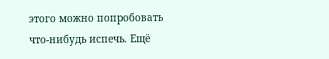этого можно попробовать что-нибудь испечь. Ещё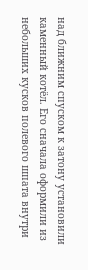над ближним спуском к затону установили каменный котёл. Его сначала оформили из небольших кусков полевого шпата внутри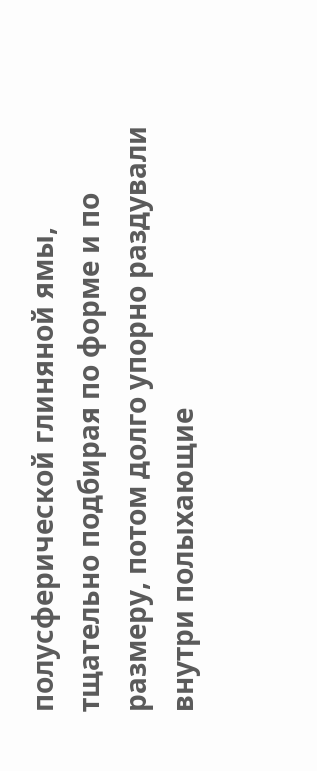полусферической глиняной ямы, тщательно подбирая по форме и по размеру, потом долго упорно раздували внутри полыхающие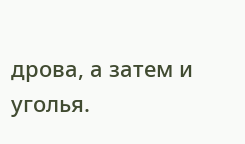дрова, а затем и уголья.